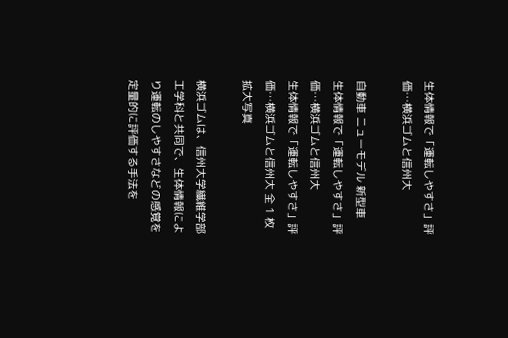生体情報で「運転しやすさ」評価…横浜ゴムと信州大

自動車 ニューモデル 新型車
生体情報で「運転しやすさ」評価…横浜ゴムと信州大
生体情報で「運転しやすさ」評価…横浜ゴムと信州大 全 1 枚 拡大写真

横浜ゴムは、信州大学繊維学部工学科と共同で、生体情報により運転のしやすさなどの感覚を定量的に評価する手法を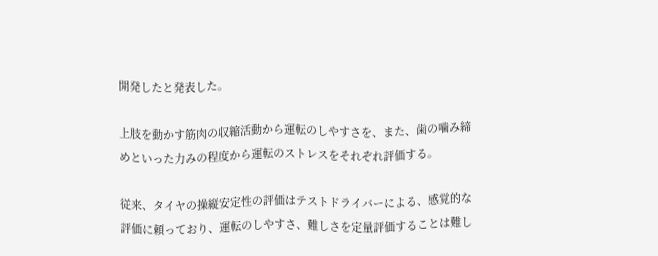開発したと発表した。

上肢を動かす筋肉の収縮活動から運転のしやすさを、また、歯の噛み締めといった力みの程度から運転のストレスをそれぞれ評価する。

従来、タイヤの操縦安定性の評価はテストドライバーによる、感覚的な評価に頼っており、運転のしやすさ、難しさを定量評価することは難し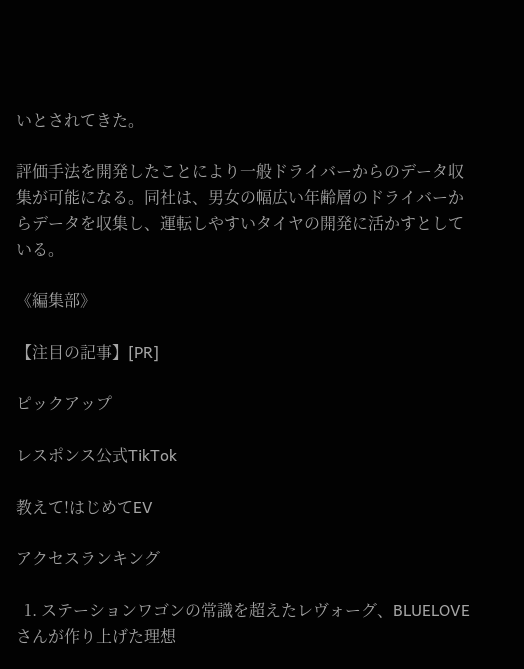いとされてきた。

評価手法を開発したことにより一般ドライバーからのデータ収集が可能になる。同社は、男女の幅広い年齢層のドライバーからデータを収集し、運転しやすいタイヤの開発に活かすとしている。

《編集部》

【注目の記事】[PR]

ピックアップ

レスポンス公式TikTok

教えて!はじめてEV

アクセスランキング

  1. ステーションワゴンの常識を超えたレヴォーグ、BLUELOVEさんが作り上げた理想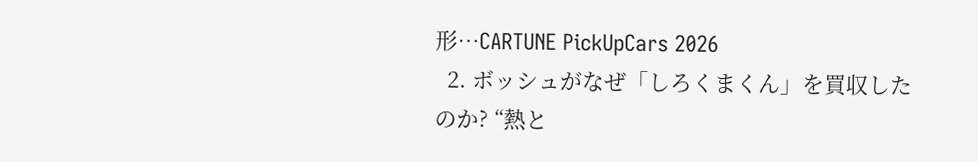形…CARTUNE PickUpCars 2026
  2. ボッシュがなぜ「しろくまくん」を買収したのか? “熱と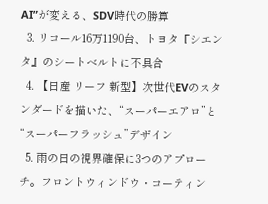AI”が変える、SDV時代の勝算
  3. リコール16万1190台、トヨタ『シエンタ』のシートベルトに不具合
  4. 【日産 リーフ 新型】次世代EVのスタンダードを描いた、“スーパーエアロ”と“スーパーフラッシュ”デザイン
  5. 雨の日の視界確保に3つのアプローチ。フロントウィンドウ・コーティン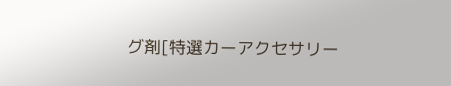グ剤[特選カーアクセサリー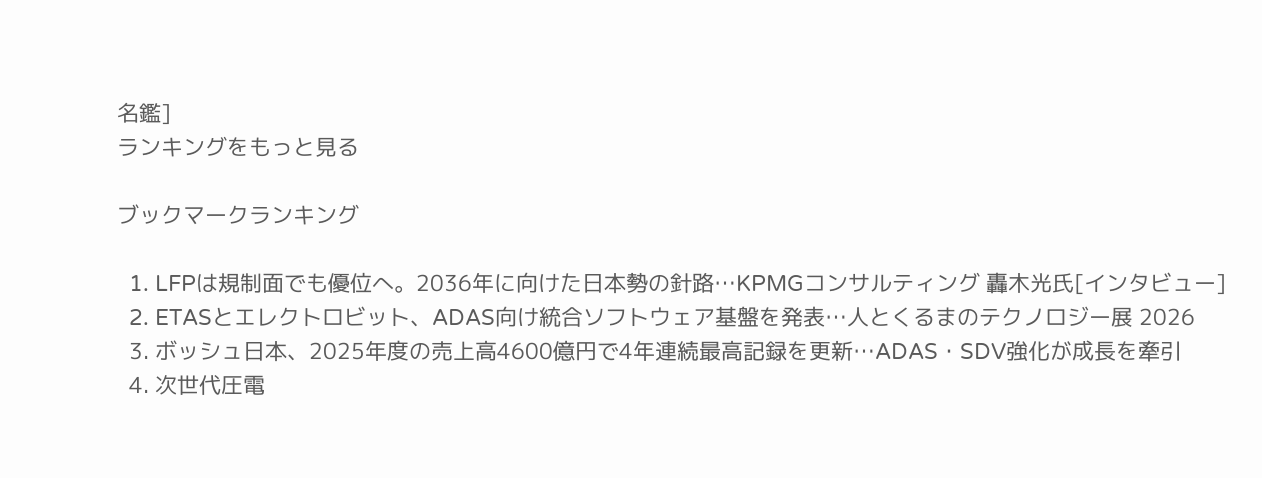名鑑]
ランキングをもっと見る

ブックマークランキング

  1. LFPは規制面でも優位へ。2036年に向けた日本勢の針路…KPMGコンサルティング 轟木光氏[インタビュー]
  2. ETASとエレクトロビット、ADAS向け統合ソフトウェア基盤を発表…人とくるまのテクノロジー展 2026
  3. ボッシュ日本、2025年度の売上高4600億円で4年連続最高記録を更新…ADAS・SDV強化が成長を牽引
  4. 次世代圧電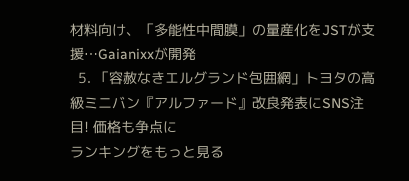材料向け、「多能性中間膜」の量産化をJSTが支援…Gaianixxが開発
  5. 「容赦なきエルグランド包囲網」トヨタの高級ミニバン『アルファード』改良発表にSNS注目! 価格も争点に
ランキングをもっと見る